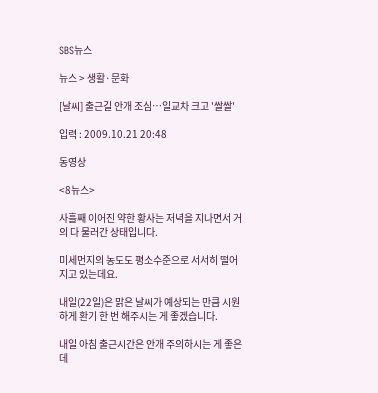SBS뉴스

뉴스 > 생활·문화

[날씨] 출근길 안개 조심…일교차 크고 '쌀쌀'

입력 : 2009.10.21 20:48

동영상

<8뉴스>

사흘째 이어진 약한 황사는 저녁을 지나면서 거의 다 물러간 상태입니다.

미세먼지의 농도도 평소수준으로 서서히 떨어지고 있는데요.

내일(22일)은 맑은 날씨가 예상되는 만큼 시원하게 환기 한 번 해주시는 게 좋겠습니다.

내일 아침 출근시간은 안개 주의하시는 게 좋은데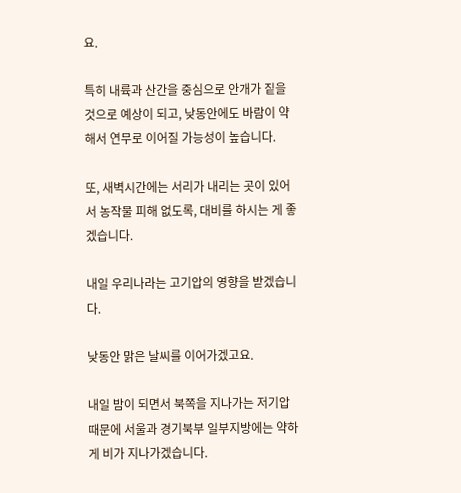요.

특히 내륙과 산간을 중심으로 안개가 짙을 것으로 예상이 되고, 낮동안에도 바람이 약해서 연무로 이어질 가능성이 높습니다.

또, 새벽시간에는 서리가 내리는 곳이 있어서 농작물 피해 없도록, 대비를 하시는 게 좋겠습니다.

내일 우리나라는 고기압의 영향을 받겠습니다.

낮동안 맑은 날씨를 이어가겠고요.

내일 밤이 되면서 북쪽을 지나가는 저기압 때문에 서울과 경기북부 일부지방에는 약하게 비가 지나가겠습니다.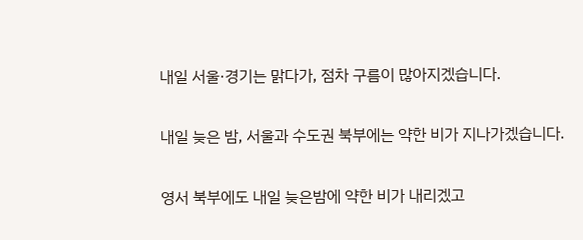내일 서울·경기는 맑다가, 점차 구름이 많아지겠습니다.

내일 늦은 밤, 서울과 수도권 북부에는 약한 비가 지나가겠습니다.

영서 북부에도 내일 늦은밤에 약한 비가 내리겠고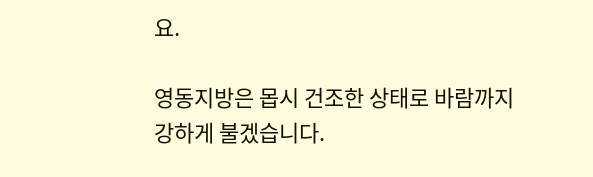요.

영동지방은 몹시 건조한 상태로 바람까지 강하게 불겠습니다.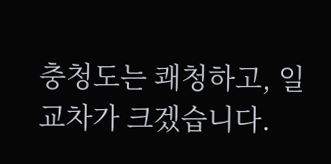충청도는 쾌청하고, 일교차가 크겠습니다.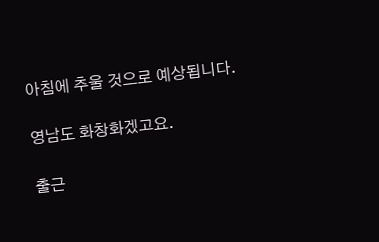아침에 추울 것으로 예상됩니다.

영남도 화창화겠고요.

출근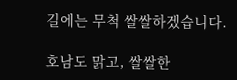길에는 무척 쌀쌀하겠습니다.

호남도 맑고, 쌀쌀한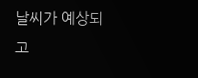날씨가 예상되고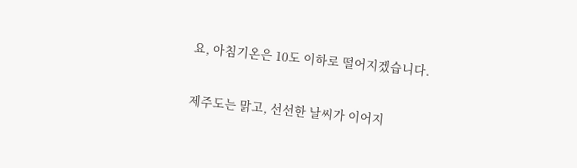요, 아침기온은 10도 이하로 떨어지겠습니다.

제주도는 맑고, 선선한 날씨가 이어지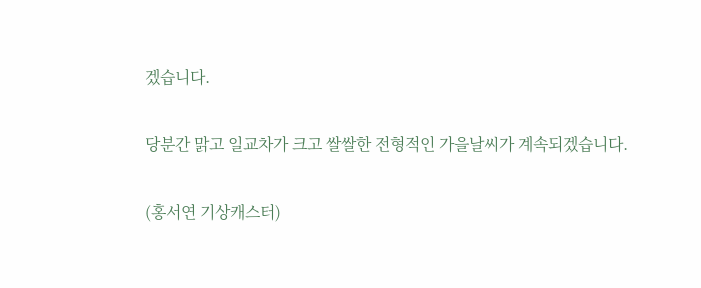겠습니다.

당분간 맑고 일교차가 크고 쌀쌀한 전형적인 가을날씨가 계속되겠습니다.

(홍서연 기상캐스터)